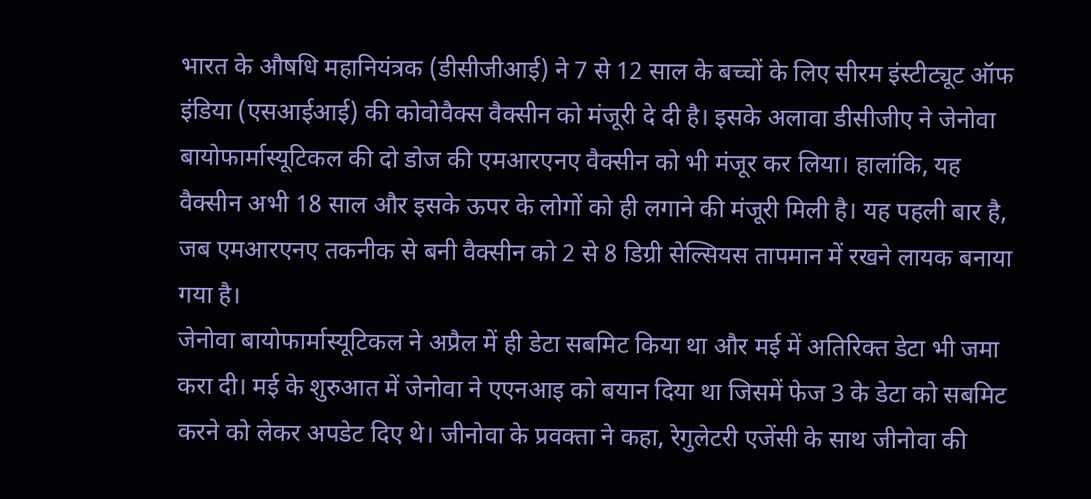भारत के औषधि महानियंत्रक (डीसीजीआई) ने 7 से 12 साल के बच्चों के लिए सीरम इंस्टीट्यूट ऑफ इंडिया (एसआईआई) की कोवोवैक्स वैक्सीन को मंजूरी दे दी है। इसके अलावा डीसीजीए ने जेनोवा बायोफार्मास्यूटिकल की दो डोज की एमआरएनए वैक्सीन को भी मंजूर कर लिया। हालांकि, यह वैक्सीन अभी 18 साल और इसके ऊपर के लोगों को ही लगाने की मंजूरी मिली है। यह पहली बार है, जब एमआरएनए तकनीक से बनी वैक्सीन को 2 से 8 डिग्री सेल्सियस तापमान में रखने लायक बनाया गया है।
जेनोवा बायोफार्मास्यूटिकल ने अप्रैल में ही डेटा सबमिट किया था और मई में अतिरिक्त डेटा भी जमा करा दी। मई के शुरुआत में जेनोवा ने एएनआइ को बयान दिया था जिसमें फेज 3 के डेटा को सबमिट करने को लेकर अपडेट दिए थे। जीनोवा के प्रवक्ता ने कहा, रेगुलेटरी एजेंसी के साथ जीनोवा की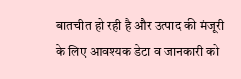बातचीत हो रही है और उत्पाद की मंजूरी के लिए आवश्यक डेटा व जानकारी को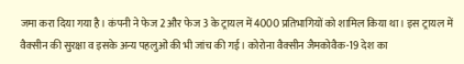जमा करा दिया गया है। कंपनी ने फेज 2 और फेज 3 के ट्रायल में 4000 प्रतिभागियों को शामिल किया था। इस ट्रायल में वैक्सीन की सुरक्षा व इसके अन्य पहलुओं की भी जांच की गई। कोरोना वैक्सीन जैमकोवैक-19 देश का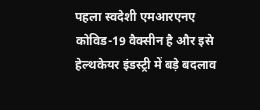पहला स्वदेशी एमआरएनए कोविड-19 वैक्सीन है और इसे हेल्थकेयर इंडस्ट्री में बड़े बदलाव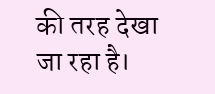की तरह देखा जा रहा है।